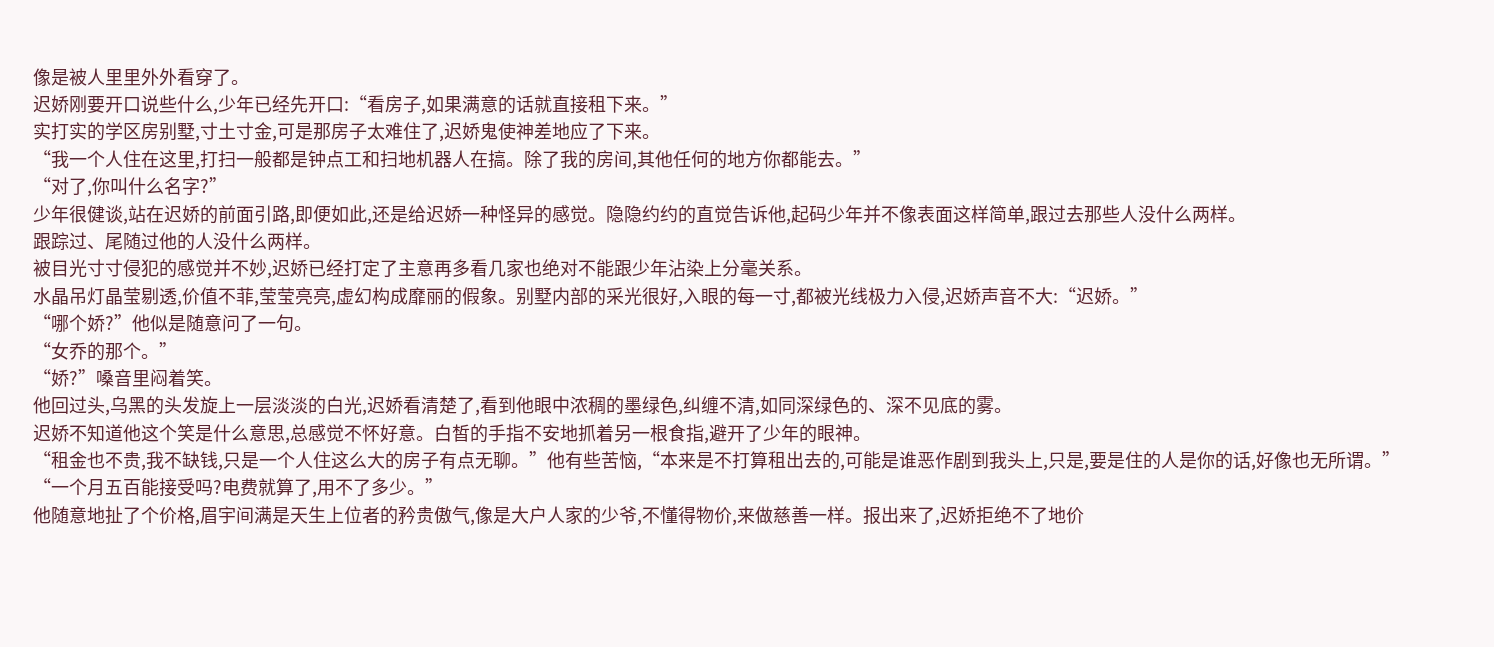像是被人里里外外看穿了。
迟娇刚要开口说些什么,少年已经先开口:“看房子,如果满意的话就直接租下来。”
实打实的学区房别墅,寸土寸金,可是那房子太难住了,迟娇鬼使神差地应了下来。
“我一个人住在这里,打扫一般都是钟点工和扫地机器人在搞。除了我的房间,其他任何的地方你都能去。”
“对了,你叫什么名字?”
少年很健谈,站在迟娇的前面引路,即便如此,还是给迟娇一种怪异的感觉。隐隐约约的直觉告诉他,起码少年并不像表面这样简单,跟过去那些人没什么两样。
跟踪过、尾随过他的人没什么两样。
被目光寸寸侵犯的感觉并不妙,迟娇已经打定了主意再多看几家也绝对不能跟少年沾染上分毫关系。
水晶吊灯晶莹剔透,价值不菲,莹莹亮亮,虚幻构成靡丽的假象。别墅内部的采光很好,入眼的每一寸,都被光线极力入侵,迟娇声音不大:“迟娇。”
“哪个娇?”他似是随意问了一句。
“女乔的那个。”
“娇?”嗓音里闷着笑。
他回过头,乌黑的头发旋上一层淡淡的白光,迟娇看清楚了,看到他眼中浓稠的墨绿色,纠缠不清,如同深绿色的、深不见底的雾。
迟娇不知道他这个笑是什么意思,总感觉不怀好意。白皙的手指不安地抓着另一根食指,避开了少年的眼神。
“租金也不贵,我不缺钱,只是一个人住这么大的房子有点无聊。”他有些苦恼,“本来是不打算租出去的,可能是谁恶作剧到我头上,只是,要是住的人是你的话,好像也无所谓。”
“一个月五百能接受吗?电费就算了,用不了多少。”
他随意地扯了个价格,眉宇间满是天生上位者的矜贵傲气,像是大户人家的少爷,不懂得物价,来做慈善一样。报出来了,迟娇拒绝不了地价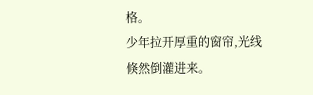格。
少年拉开厚重的窗帘,光线倏然倒灌进来。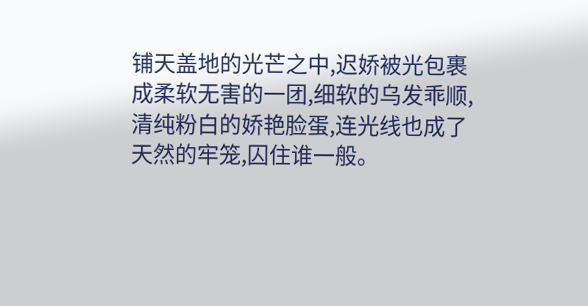铺天盖地的光芒之中,迟娇被光包裹成柔软无害的一团,细软的乌发乖顺,清纯粉白的娇艳脸蛋,连光线也成了天然的牢笼,囚住谁一般。